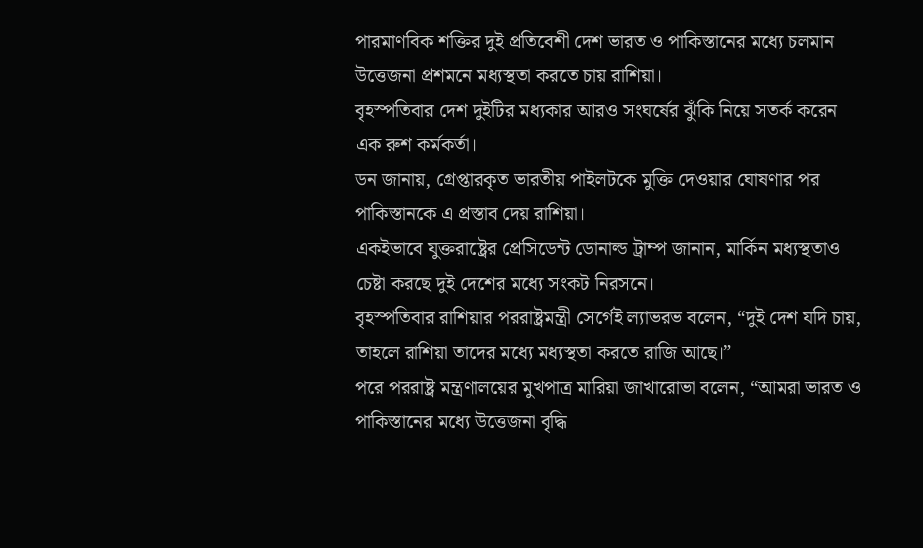পারমাণবিক শক্তির দুই প্রতিবেশী দেশ ভারত ও পাকিস্তানের মধ্যে চলমান উত্তেজনা প্রশমনে মধ্যস্থতা করতে চায় রাশিয়া।
বৃহস্পতিবার দেশ দুইটির মধ্যকার আরও সংঘর্ষের ঝুঁকি নিয়ে সতর্ক করেন এক রুশ কর্মকর্তা।
ডন জানায়, গ্রেপ্তারকৃত ভারতীয় পাইলটকে মুক্তি দেওয়ার ঘোষণার পর পাকিস্তানকে এ প্রস্তাব দেয় রাশিয়া।
একইভাবে যুক্তরাষ্ট্রের প্রেসিডেন্ট ডোনাল্ড ট্রাম্প জানান, মার্কিন মধ্যস্থতাও চেষ্টা করছে দুই দেশের মধ্যে সংকট নিরসনে।
বৃহস্পতিবার রাশিয়ার পররাষ্ট্রমন্ত্রী সের্গেই ল্যাভরভ বলেন, “দুই দেশ যদি চায়, তাহলে রাশিয়া তাদের মধ্যে মধ্যস্থতা করতে রাজি আছে।”
পরে পররাষ্ট্র মন্ত্রণালয়ের মুখপাত্র মারিয়া জাখারোভা বলেন, “আমরা ভারত ও পাকিস্তানের মধ্যে উত্তেজনা বৃদ্ধি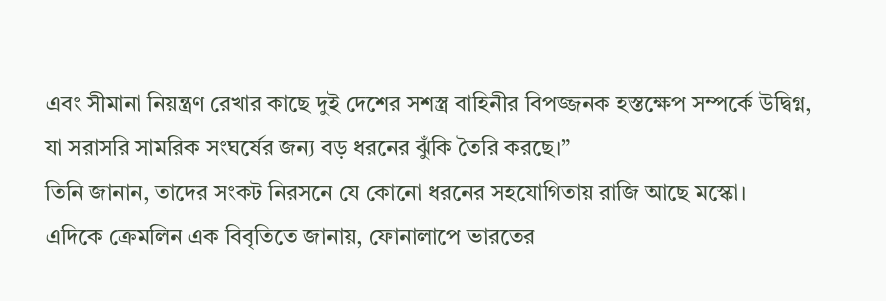এবং সীমানা নিয়ন্ত্রণ রেখার কাছে দুই দেশের সশস্ত্র বাহিনীর বিপজ্জনক হস্তক্ষেপ সম্পর্কে উদ্বিগ্ন, যা সরাসরি সামরিক সংঘর্ষের জন্য বড় ধরনের ঝুঁকি তৈরি করছে।”
তিনি জানান, তাদের সংকট নিরসনে যে কোনো ধরনের সহযোগিতায় রাজি আছে মস্কো।
এদিকে ক্রেমলিন এক বিবৃতিতে জানায়, ফোনালাপে ভারতের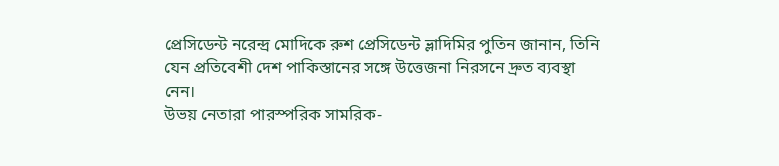প্রেসিডেন্ট নরেন্দ্র মোদিকে রুশ প্রেসিডেন্ট ভ্লাদিমির পুতিন জানান, তিনি যেন প্রতিবেশী দেশ পাকিস্তানের সঙ্গে উত্তেজনা নিরসনে দ্রুত ব্যবস্থা নেন।
উভয় নেতারা পারস্পরিক সামরিক-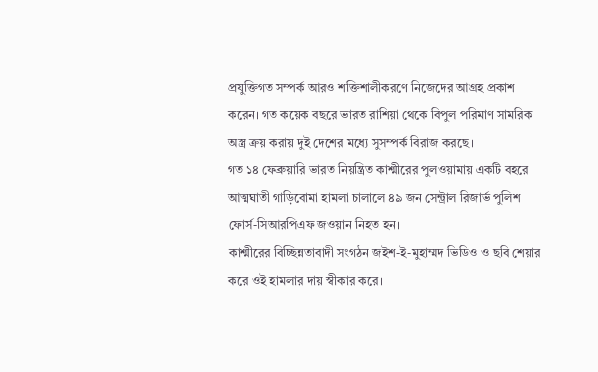প্রযুক্তিগত সম্পর্ক আরও শক্তিশালীকরণে নিজেদের আগ্রহ প্রকাশ করেন। গত কয়েক বছরে ভারত রাশিয়া থেকে বিপুল পরিমাণ সামরিক অস্ত্র ক্রয় করায় দুই দেশের মধ্যে সুসম্পর্ক বিরাজ করছে।
গত ১৪ ফেব্রুয়ারি ভারত নিয়ন্ত্রিত কাশ্মীরের পুলওয়ামায় একটি বহরে আত্মঘাতী গাড়িবোমা হামলা চালালে ৪৯ জন সেন্ট্রাল রিজার্ভ পুলিশ ফোর্স-সিআরপিএফ জওয়ান নিহত হন।
কাশ্মীরের বিচ্ছিন্নতাবাদী সংগঠন জইশ-ই-মুহাম্মদ ভিডিও ও ছবি শেয়ার করে ওই হামলার দায় স্বীকার করে।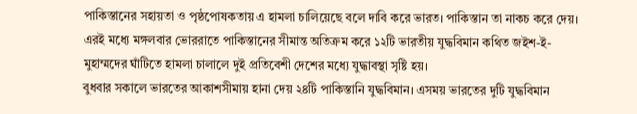পাকিস্তানের সহায়তা ও পৃষ্ঠপোষকতায় এ হামলা চালিয়েছে বলে দাবি করে ভারত। পাকিস্তান তা নাকচ করে দেয়।
এরই মধ্যে মঙ্গলবার ভোররাতে পাকিস্তানের সীমান্ত অতিক্রম করে ১২টি ভারতীয় যুদ্ধবিমান কথিত জইশ-ই-মুহাম্মদের ঘাঁটিতে হামলা চালালে দুই প্রতিবেশী দেশের মধ্যে যুদ্ধাবস্থা সৃষ্টি হয়।
বুধবার সকালে ভারতের আকাশসীমায় হানা দেয় ২৪টি পাকিস্তানি যুদ্ধবিমান। এসময় ভারতের দুটি যুদ্ধবিমান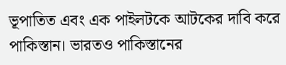ভূপাতিত এবং এক পাইলটকে আটকের দাবি করে পাকিস্তান। ভারতও পাকিস্তানের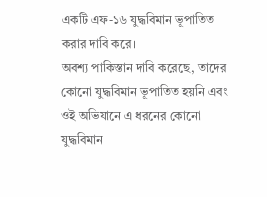একটি এফ-১৬ যুদ্ধবিমান ভূপাতিত করার দাবি করে।
অবশ্য পাকিস্তান দাবি করেছে, তাদের কোনো যুদ্ধবিমান ভূপাতিত হয়নি এবং ওই অভিযানে এ ধরনের কোনো যুদ্ধবিমান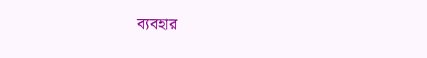ব্যবহার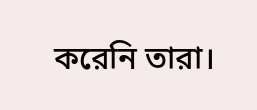করেনি তারা।